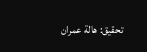تحقيق: هالة عمران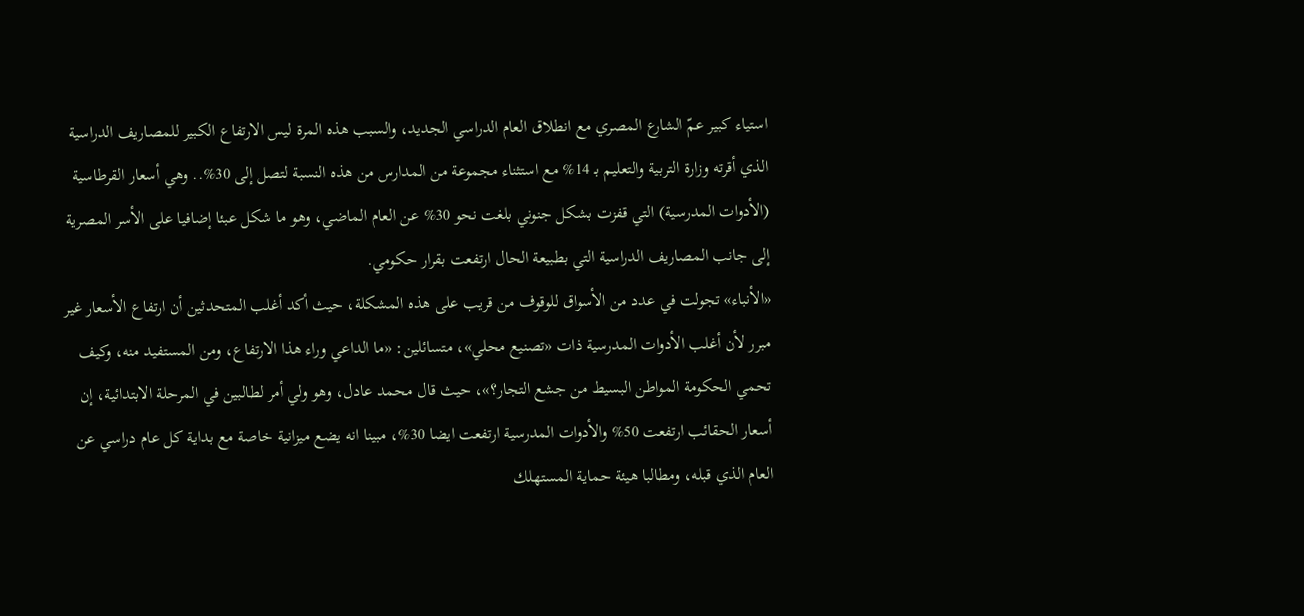استياء كبير عمّ الشارع المصري مع انطلاق العام الدراسي الجديد، والسبب هذه المرة ليس الارتفاع الكبير للمصاريف الدراسية الذي أقرته وزارة التربية والتعليم بـ 14% مع استثناء مجموعة من المدارس من هذه النسبة لتصل إلى 30%.. وهي أسعار القرطاسية (الأدوات المدرسية) التي قفزت بشكل جنوني بلغت نحو 30% عن العام الماضي، وهو ما شكل عبئا إضافيا على الأسر المصرية إلى جانب المصاريف الدراسية التي بطبيعة الحال ارتفعت بقرار حكومي.
«الأنباء» تجولت في عدد من الأسواق للوقوف من قريب على هذه المشكلة، حيث أكد أغلب المتحدثين أن ارتفاع الأسعار غير مبرر لأن أغلب الأدوات المدرسية ذات «تصنيع محلي»، متسائلين: «ما الداعي وراء هذا الارتفاع، ومن المستفيد منه، وكيف تحمي الحكومة المواطن البسيط من جشع التجار؟»، حيث قال محمد عادل، وهو ولي أمر لطالبين في المرحلة الابتدائية، إن أسعار الحقائب ارتفعت 50% والأدوات المدرسية ارتفعت ايضا 30%، مبينا انه يضع ميزانية خاصة مع بداية كل عام دراسي عن العام الذي قبله، ومطالبا هيئة حماية المستهلك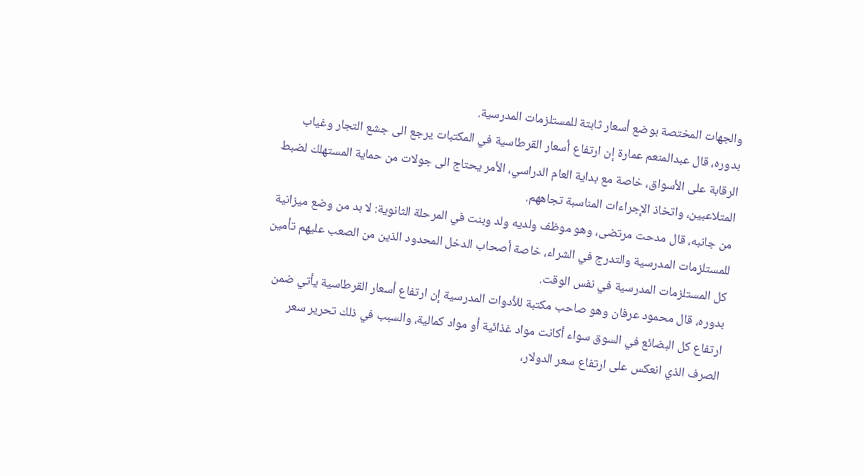والجهات المختصة بوضع أسعار ثابتة للمستلزمات المدرسية.
بدوره، قال عبدالمنعم عمارة إن ارتفاع أسعار القرطاسية في المكتبات يرجع الى جشع التجار وغياب الرقابة على الأسواق، خاصة مع بداية العام الدراسي، الأمر يحتاج الى جولات من حماية المستهلك لضبط المتلاعبين، واتخاذ الإجراءات المناسبة تجاههم.
من جانبه، قال مدحت مرتضى، وهو موظف ولديه ولد وبنت في المرحلة الثانوية: لا بد من وضع ميزانية للمستلزمات المدرسية والتدرج في الشراء، خاصة أصحاب الدخل المحدود الذين من الصعب عليهم تأمين كل المستلزمات المدرسية في نفس الوقت.
بدوره، قال محمود عرفان وهو صاحب مكتبة للأدوات المدرسية إن ارتفاع أسعار القرطاسية يأتي ضمن ارتفاع كل البضائع في السوق سواء أكانت مواد غذائية أو مواد كمالية، والسبب في ذلك تحرير سعر الصرف الذي انعكس على ارتفاع سعر الدولار،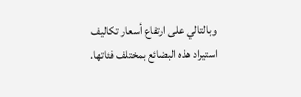وبالتالي على ارتفاع أسعار تكاليف استيراد هذه البضائع بمختلف فئاتها.